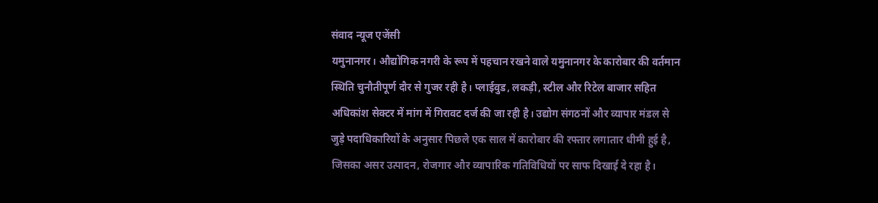संवाद न्यूज एजेंसी
यमुनानगर। औद्योगिक नगरी के रूप में पहचान रखने वाले यमुनानगर के कारोबार की वर्तमान स्थिति चुनौतीपूर्ण दौर से गुजर रही है। प्लाईवुड, लकड़ी, स्टील और रिटेल बाजार सहित अधिकांश सेक्टर में मांग में गिरावट दर्ज की जा रही है। उद्योग संगठनों और व्यापार मंडल से जुड़े पदाधिकारियों के अनुसार पिछले एक साल में कारोबार की रफ्तार लगातार धीमी हुई है, जिसका असर उत्पादन, रोजगार और व्यापारिक गतिविधियों पर साफ दिखाई दे रहा है।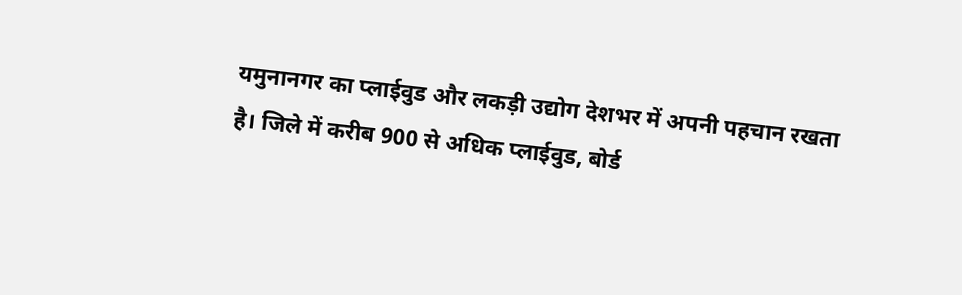यमुनानगर का प्लाईवुड और लकड़ी उद्योग देशभर में अपनी पहचान रखता है। जिले में करीब 900 से अधिक प्लाईवुड, बोर्ड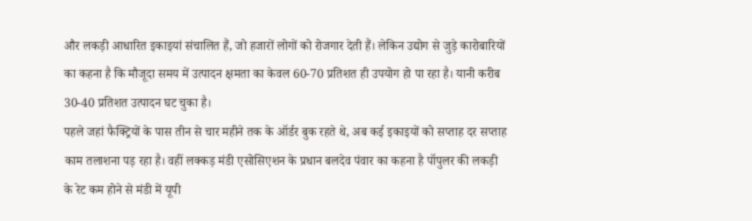और लकड़ी आधारित इकाइयां संचालित हैं, जो हजारों लोगों को रोजगार देती हैं। लेकिन उद्योग से जुड़े कारोबारियों का कहना है कि मौजूदा समय में उत्पादन क्षमता का केवल 60-70 प्रतिशत ही उपयोग हो पा रहा है। यानी करीब 30-40 प्रतिशत उत्पादन घट चुका है।
पहले जहां फैक्ट्रियों के पास तीन से चार महीने तक के ऑर्डर बुक रहते थे, अब कई इकाइयों को सप्ताह दर सप्ताह काम तलाशना पड़ रहा है। वहीं लक्कड़ मंडी एसोसिएशन के प्रधान बलदेव पंवार का कहना है पॉपुलर की लकड़ी के रेट कम होने से मंडी में यूपी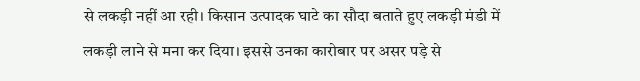से लकड़ी नहीं आ रही। किसान उत्पादक घाटे का सौदा बताते हुए लकड़ी मंडी में लकड़ी लाने से मना कर दिया। इससे उनका कारोबार पर असर पड़े से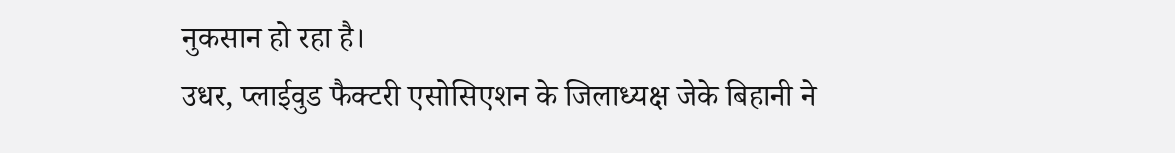नुकसान हो रहा है।
उधर, प्लाईवुड फैक्टरी एसोसिएशन के जिलाध्यक्ष जेके बिहानी ने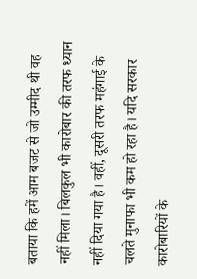बताया कि हमें आम बजट से जो उम्मीद थी वह नहीं मिला। बिलकुल भी कारोबार की तरफ ध्यान नहीं दिया गया है। वहीं, दूसरी तरफ महंगाई के चलते मुनाफा भी कम हो रहा है। यदि सरकार कारोबारियों के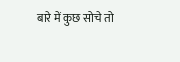बारे में कुछ सोचे तो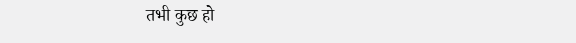तभी कुछ हो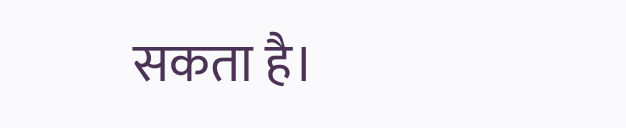सकता है।